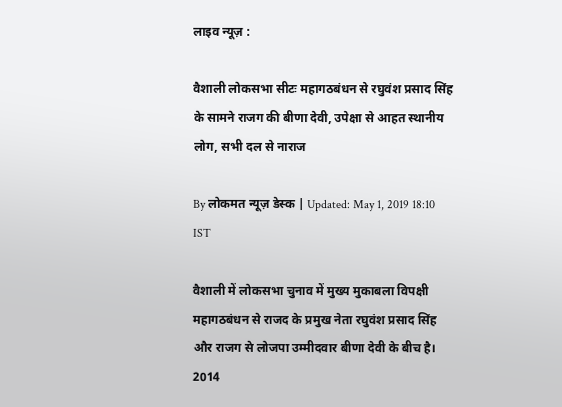लाइव न्यूज़ :

वैशाली लोकसभा सीटः महागठबंधन से रघुवंश प्रसाद सिंह के सामने राजग की बीणा देवी, उपेक्षा से आहत स्थानीय लोग, सभी दल से नाराज

By लोकमत न्यूज़ डेस्क | Updated: May 1, 2019 18:10 IST

वैशाली में लोकसभा चुनाव में मुख्य मुकाबला विपक्षी महागठबंधन से राजद के प्रमुख नेता रघुवंश प्रसाद सिंह और राजग से लोजपा उम्मीदवार बीणा देवी के बीच है। 2014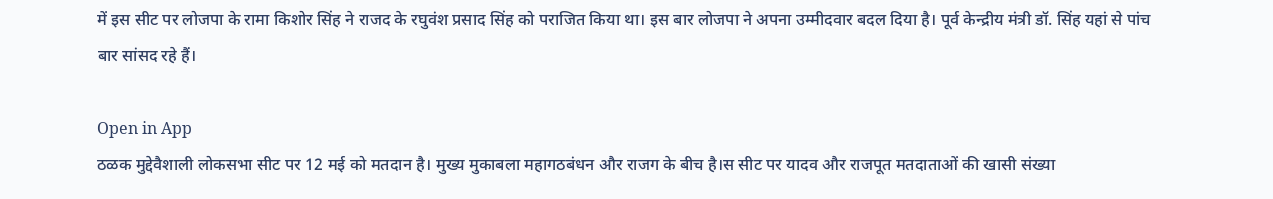में इस सीट पर लोजपा के रामा किशोर सिंह ने राजद के रघुवंश प्रसाद सिंह को पराजित किया था। इस बार लोजपा ने अपना उम्मीदवार बदल दिया है। पूर्व केन्द्रीय मंत्री डॉ. सिंह यहां से पांच बार सांसद रहे हैं।

Open in App
ठळक मुद्देवैशाली लोकसभा सीट पर 12 मई को मतदान है। मुख्य मुकाबला महागठबंधन और राजग के बीच है।स सीट पर यादव और राजपूत मतदाताओं की खासी संख्या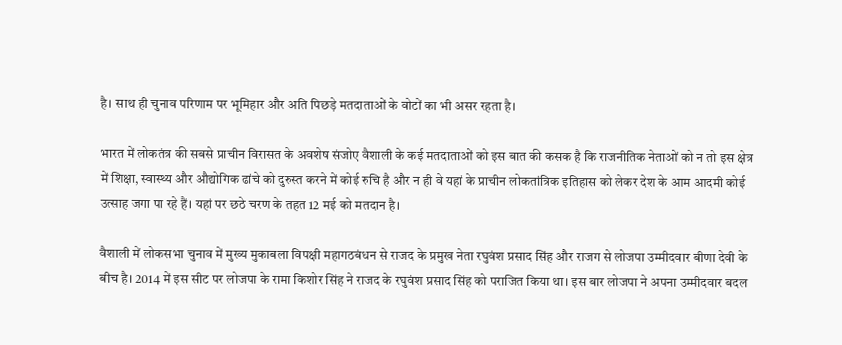है। साथ ही चुनाव परिणाम पर भूमिहार और अति पिछड़े मतदाताओं के वोटों का भी असर रहता है।

भारत में लोकतंत्र की सबसे प्राचीन विरासत के अवशेष संजोए वैशाली के कई मतदाताओं को इस बात की कसक है कि राजनीतिक नेताओं को न तो इस क्षेत्र में शिक्षा, स्वास्थ्य और औद्योगिक ढांचे को दुरुस्त करने में कोई रुचि है और न ही वे यहां के प्राचीन लोकतांत्रिक इतिहास को लेकर देश के आम आदमी कोई उत्साह जगा पा रहे हैं। यहां पर छठे चरण के तहत 12 मई को मतदान है।

वैशाली में लोकसभा चुनाव में मुख्य मुकाबला विपक्षी महागठबंधन से राजद के प्रमुख नेता रघुवंश प्रसाद सिंह और राजग से लोजपा उम्मीदवार बीणा देवी के बीच है। 2014 में इस सीट पर लोजपा के रामा किशोर सिंह ने राजद के रघुवंश प्रसाद सिंह को पराजित किया था। इस बार लोजपा ने अपना उम्मीदवार बदल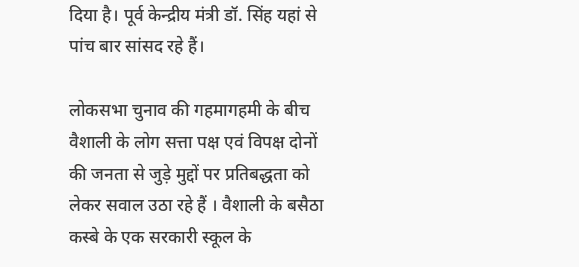दिया है। पूर्व केन्द्रीय मंत्री डॉ. सिंह यहां से पांच बार सांसद रहे हैं।

लोकसभा चुनाव की गहमागहमी के बीच वैशाली के लोग सत्ता पक्ष एवं विपक्ष दोनों की जनता से जुड़े मुद्दों पर प्रतिबद्धता को लेकर सवाल उठा रहे हैं । वैशाली के बसैठा कस्बे के एक सरकारी स्कूल के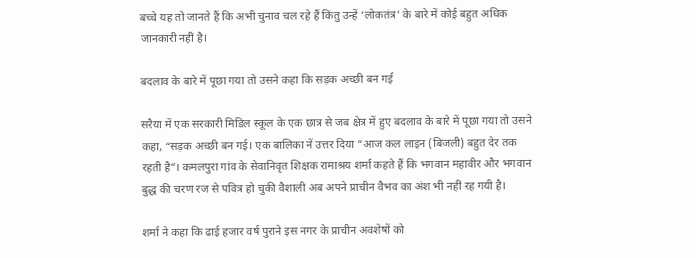बच्चे यह तो जानते हैं कि अभी चुनाव चल रहे हैं किंतु उन्हें ‘लोकतंत्र’ के बारे में कोई बहुत अधिक जानकारी नहीं है।

बदलाव के बारे में पूछा गया तो उसने कहा कि सड़क अच्छी बन गई

सरैया में एक सरकारी मिडिल स्कूल के एक छात्र से जब क्षेत्र में हुए बदलाव के बारे में पूछा गया तो उसने कहा, “सड़क अच्छी बन गई। एक बालिका नें उत्तर दिया “आज कल लाइन (बिजली) बहुत देर तक रहती है”। कमलपुरा गांव के सेवानिवृत शिक्षक रामाश्रय शर्मा कहते हैं कि भगवान महावीर और भगवान बुद्ध की चरण रज से पवित्र हो चुकी वैशाली अब अपने प्राचीन वैभव का अंश भी नहीं रह गयी है।

शर्मा ने कहा कि ढाई हजार वर्ष पुराने इस नगर के प्राचीन अवशेषों को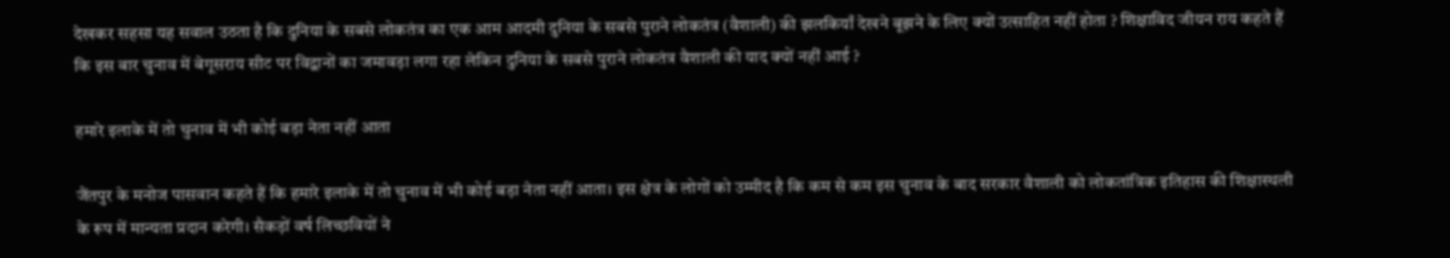देखकर सहसा यह सवाल उठता है कि दुनिया के सबसे लोकतंत्र का एक आम आदमी दुनिया के सबसे पुराने लोकतंत्र (वैशाली) की झलकियाँ देखने बूझने के लिए क्यों उत्साहित नहीं होता ? शिक्षाविद जीयन राय कहते हैं कि इस बार चुनाव में बेगूसराय सीट पर विद्वानों का जमावड़ा लगा रहा लेकिन दुनिया के सबसे पुराने लोकतंत्र वैशाली की याद क्यों नहीं आई ?

हमारे इलाके में तो चुनाव में भी कोई बड़ा नेता नहीं आता

जैंतपुर के मनोज पासवान कहते हैं कि हमारे इलाके में तो चुनाव में भी कोई बड़ा नेता नहीं आता। इस क्षेत्र के लोगों को उम्मीद है कि कम से कम इस चुनाव के बाद सरकार वैशाली को लोकतांत्रिक इतिहास की शिक्षास्थली के रूप में मान्यता प्रदान करेगी। सैकड़ों वर्ष लिच्छवियों ने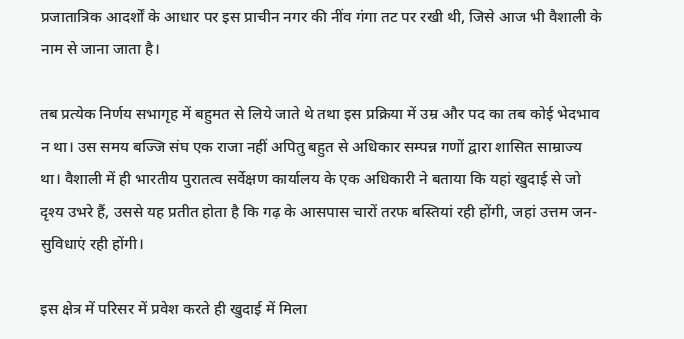प्रजातात्रिक आदर्शों के आधार पर इस प्राचीन नगर की नींव गंगा तट पर रखी थी, जिसे आज भी वैशाली के नाम से जाना जाता है।

तब प्रत्येक निर्णय सभागृह में बहुमत से लिये जाते थे तथा इस प्रक्रिया में उम्र और पद का तब कोई भेदभाव न था। उस समय बज्जि संघ एक राजा नहीं अपितु बहुत से अधिकार सम्पन्न गणों द्वारा शासित साम्राज्य था। वैशाली में ही भारतीय पुरातत्व सर्वेक्षण कार्यालय के एक अधिकारी ने बताया कि यहां खुदाई से जो दृश्य उभरे हैं, उससे यह प्रतीत होता है कि गढ़ के आसपास चारों तरफ बस्तियां रही होंगी, जहां उत्तम जन-सुविधाएं रही होंगी।

इस क्षेत्र में परिसर में प्रवेश करते ही खुदाई में मिला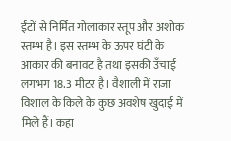ईंटों से निर्मित गोलाकार स्तूप और अशोक स्तम्भ है। इस स्तम्भ के ऊपर घंटी के आकार की बनावट है तथा इसकी उँचाई लगभग 18.3 मीटर है। वैशाली में राजा विशाल के किले के कुछ अवशेष खुदाई में मिले हैं। कहा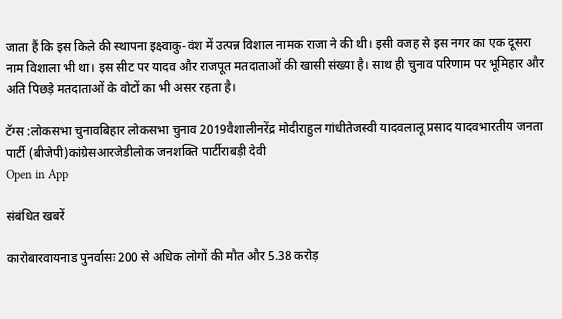जाता हैं कि इस किले की स्थापना इक्ष्वाकु-वंश में उत्पन्न विशाल नामक राजा ने की थी। इसी वजह से इस नगर का एक दूसरा नाम विशाला भी था। इस सीट पर यादव और राजपूत मतदाताओं की खासी संख्या है। साथ ही चुनाव परिणाम पर भूमिहार और अति पिछड़े मतदाताओं के वोटों का भी असर रहता है।

टॅग्स :लोकसभा चुनावबिहार लोकसभा चुनाव 2019वैशालीनरेंद्र मोदीराहुल गांधीतेजस्वी यादवलालू प्रसाद यादवभारतीय जनता पार्टी (बीजेपी)कांग्रेसआरजेडीलोक जनशक्ति पार्टीराबड़ी देवी
Open in App

संबंधित खबरें

कारोबारवायनाड पुनर्वासः 200 से अधिक लोगों की मौत और 5.38 करोड़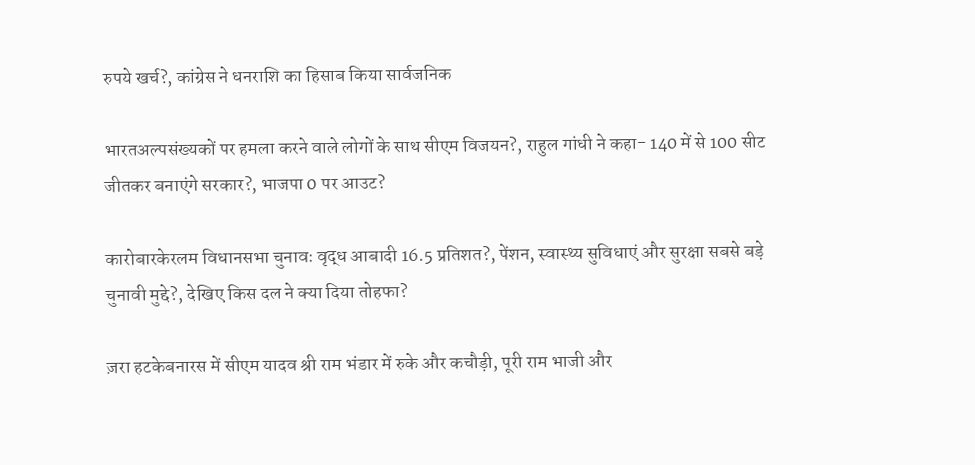रुपये खर्च?, कांग्रेस ने धनराशि का हिसाब किया सार्वजनिक

भारतअल्पसंख्यकों पर हमला करने वाले लोगों के साथ सीएम विजयन?, राहुल गांधी ने कहा- 140 में से 100 सीट जीतकर बनाएंगे सरकार?, भाजपा 0 पर आउट?

कारोबारकेरलम विधानसभा चुनावः वृद्ध आबादी 16.5 प्रतिशत?, पेंशन, स्वास्थ्य सुविधाएं और सुरक्षा सबसे बड़े चुनावी मुद्दे?, देखिए किस दल ने क्या दिया तोहफा?

ज़रा हटकेबनारस में सीएम यादव श्री राम भंडार में रुके और कचौड़ी, पूरी राम भाजी और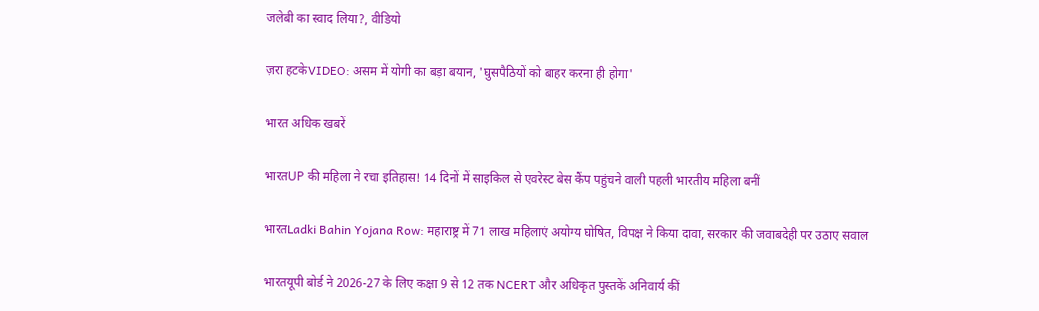जलेबी का स्वाद लिया?, वीडियो

ज़रा हटकेVIDEO: असम में योगी का बड़ा बयान, 'घुसपैठियों को बाहर करना ही होगा'

भारत अधिक खबरें

भारतUP की महिला ने रचा इतिहास! 14 दिनों में साइकिल से एवरेस्ट बेस कैंप पहुंचने वाली पहली भारतीय महिला बनीं

भारतLadki Bahin Yojana Row: महाराष्ट्र में 71 लाख महिलाएं अयोग्य घोषित, विपक्ष ने किया दावा, सरकार की जवाबदेही पर उठाए सवाल

भारतयूपी बोर्ड ने 2026-27 के लिए कक्षा 9 से 12 तक NCERT और अधिकृत पुस्तकें अनिवार्य कीं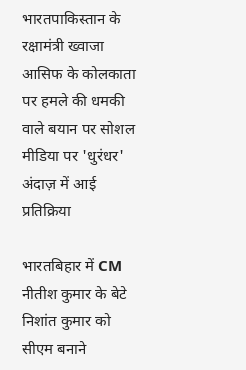भारतपाकिस्तान के रक्षामंत्री ख्वाजा आसिफ के कोलकाता पर हमले की धमकी वाले बयान पर सोशल मीडिया पर 'धुरंधर' अंदाज़ में आई प्रतिक्रिया

भारतबिहार में CM नीतीश कुमार के बेटे निशांत कुमार को सीएम बनाने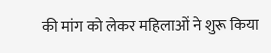की मांग को लेकर महिलाओं ने शुरू किया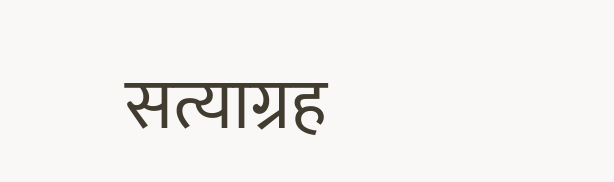सत्याग्रह